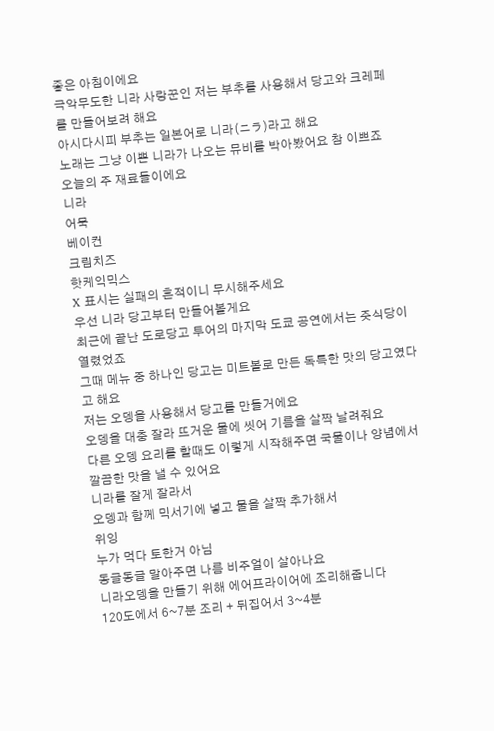좋은 아침이에요
극악무도한 니라 사랑꾼인 저는 부추를 사용해서 당고와 크레페를 만들어보려 해요
아시다시피 부추는 일본어로 니라(ニラ)라고 해요
노래는 그냥 이쁜 니라가 나오는 뮤비를 박아봤어요 참 이쁘죠
오늘의 주 재료들이에요
니라
어묵
베이컨
크림치즈
핫케익믹스
X 표시는 실패의 흔적이니 무시해주세요
우선 니라 당고부터 만들어볼게요
최근에 끝난 도로당고 투어의 마지막 도쿄 공연에서는 즛식당이 열렸었죠
그때 메뉴 중 하나인 당고는 미트볼로 만든 독특한 맛의 당고였다고 해요
저는 오뎅을 사용해서 당고를 만들거에요
오뎅을 대충 잘라 뜨거운 물에 씻어 기름을 살짝 날려줘요
다른 오뎅 요리를 할때도 이렇게 시작해주면 국물이나 양념에서 깔끔한 맛을 낼 수 있어요
니라를 잘게 잘라서
오뎅과 함께 믹서기에 넣고 물을 살짝 추가해서
위잉
누가 먹다 토한거 아님
동글동글 말아주면 나름 비주얼이 살아나요
니라오뎅을 만들기 위해 에어프라이어에 조리해줍니다
120도에서 6~7분 조리 + 뒤집어서 3~4분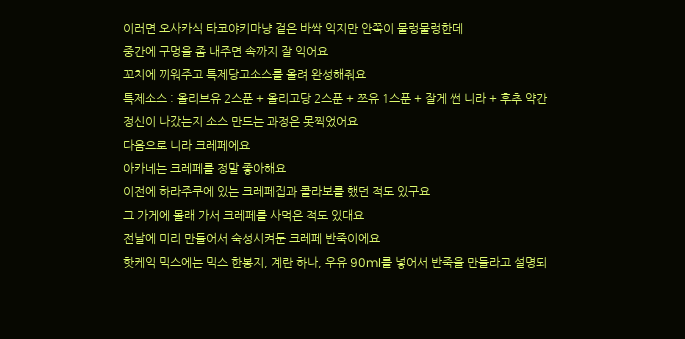이러면 오사카식 타코야키마냥 겉은 바싹 익지만 안쪽이 물렁물렁한데
중간에 구멍을 좀 내주면 속까지 잘 익어요
꼬치에 끼워주고 특제당고소스를 올려 완성해줘요
특제소스 : 올리브유 2스푼 + 올리고당 2스푼 + 쯔유 1스푼 + 잘게 썬 니라 + 후추 약간
정신이 나갔는지 소스 만드는 과정은 못찍었어요
다음으로 니라 크레페에요
아카네는 크레페를 정말 좋아해요
이전에 하라주쿠에 있는 크레페집과 콜라보를 했던 적도 있구요
그 가게에 몰래 가서 크레페를 사먹은 적도 있대요
전날에 미리 만들어서 숙성시켜둔 크레페 반죽이에요
핫케익 믹스에는 믹스 한봉지, 계란 하나, 우유 90ml를 넣어서 반죽을 만들라고 설명되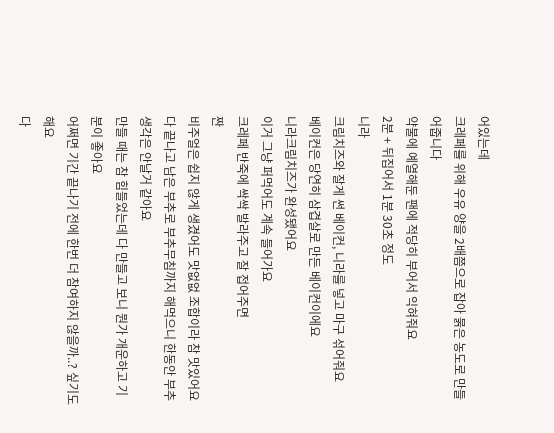어있는데
크레페를 위해 우유 양을 2배쯤으로 잡아 묽은 농도로 만들어줍니다
약불에 예열해둔 팬에 적당히 부어서 익혀줘요
2분 + 뒤집어서 1분 30초 정도
니라
크림치즈와 잘게 썬 베이컨, 니라를 넣고 마구 섞어줘요
베이컨은 당연히 삼겹살로 만든 베이컨이에요
니라크림치즈가 완성됐어요
이거 그냥 퍼먹어도 계속 들어가요
크레페 반죽에 싹싹 발라주고 잘 접어주면
짠
비주얼은 쉽지 않게 생겼어도 맛없없 조합이라 참 맛있어요
다 끝나고 남은 부추로 부추무침까지 해먹으니 한동안 부추 생각은 안날거 같아요
만들 때는 참 힘들었는데 다 만들고 보니 뭔가 개운하고 기분이 좋아요
어쩌면 기간 끝나기 전에 한번 더 참여하지 않을까..? 싶기도 해요
다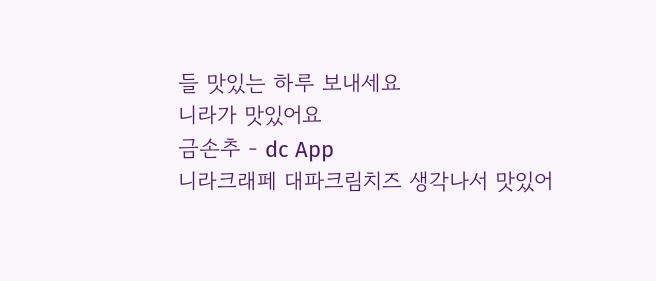들 맛있는 하루 보내세요
니라가 맛있어요
금손추 - dc App
니라크래페 대파크림치즈 생각나서 맛있어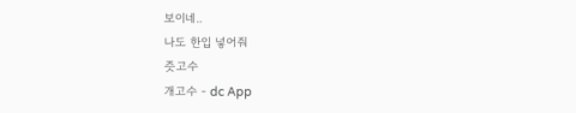보이네..
나도 한입 넣어줘
즛고수
개고수 - dc App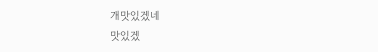개맛있겠네
맛있겠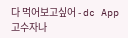다 먹어보고싶어 - dc App
고수자나